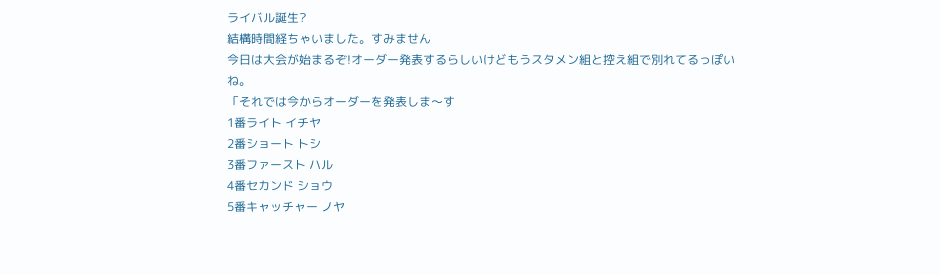ライバル誕生?
結構時間経ちゃいました。すみません
今日は大会が始まるぞ!オーダー発表するらしいけどもうスタメン組と控え組で別れてるっぽいね。
「それでは今からオーダーを発表しま〜す
1番ライト イチヤ
2番ショート トシ
3番ファースト ハル
4番セカンド ショウ
5番キャッチャー ノヤ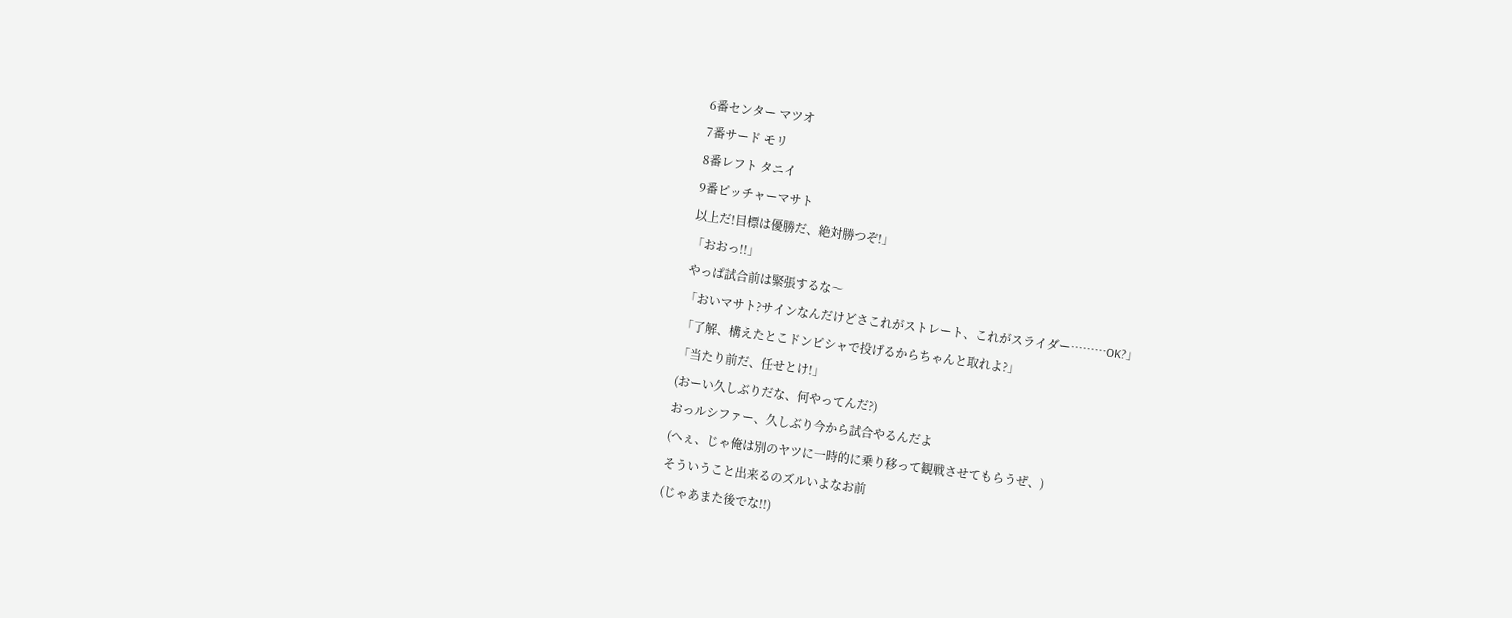6番センター マツオ
7番サード モリ
8番レフト タニイ
9番ピッチャーマサト
以上だ!目標は優勝だ、絶対勝つぞ!」
「おおっ!!」
やっぱ試合前は緊張するな〜
「おいマサト?サインなんだけどさこれがストレート、これがスライダー………OK?」
「了解、構えたとこドンピシャで投げるからちゃんと取れよ?」
「当たり前だ、任せとけ!」
(おーい久しぶりだな、何やってんだ?)
おっルシファー、久しぶり今から試合やるんだよ
(へぇ、じゃ俺は別のヤツに一時的に乗り移って観戦させてもらうぜ、)
そういうこと出来るのズルいよなお前
(じゃあまた後でな!!)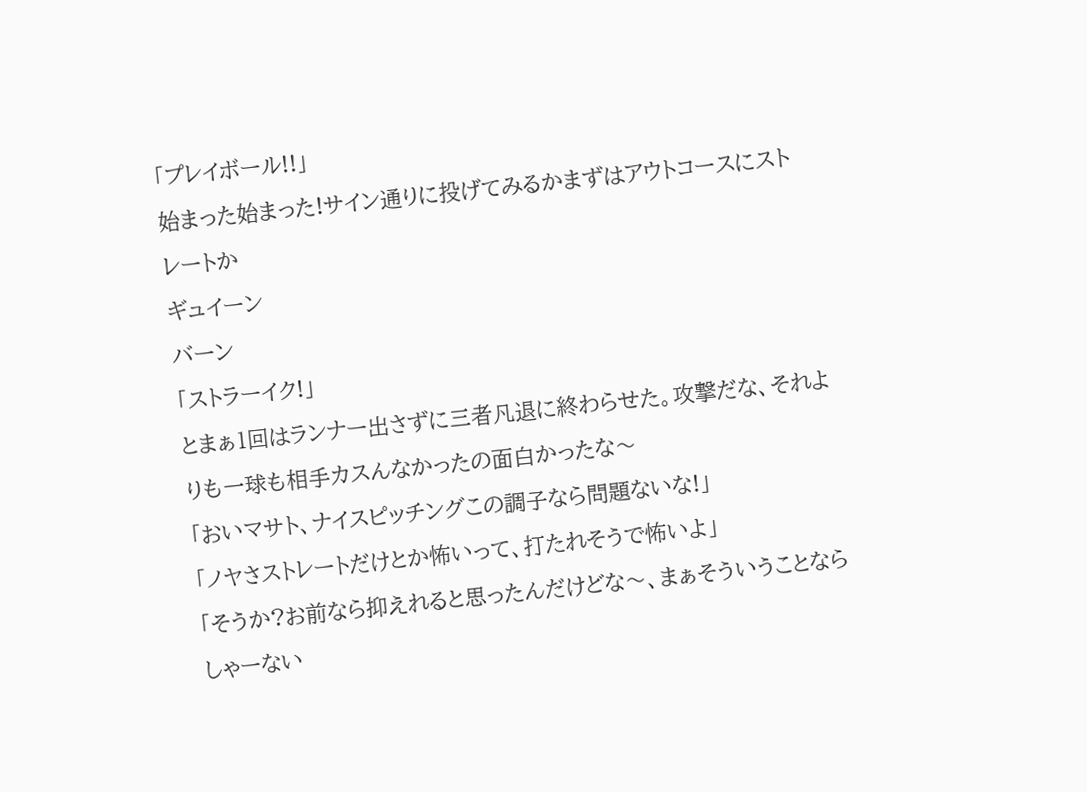「プレイボール!!」
始まった始まった!サイン通りに投げてみるかまずはアウトコースにストレートか
ギュイーン
バーン
「ストラーイク!」
とまぁ1回はランナー出さずに三者凡退に終わらせた。攻撃だな、それよりも一球も相手カスんなかったの面白かったな〜
「おいマサト、ナイスピッチングこの調子なら問題ないな!」
「ノヤさストレートだけとか怖いって、打たれそうで怖いよ」
「そうか?お前なら抑えれると思ったんだけどな〜、まぁそういうことならしゃーない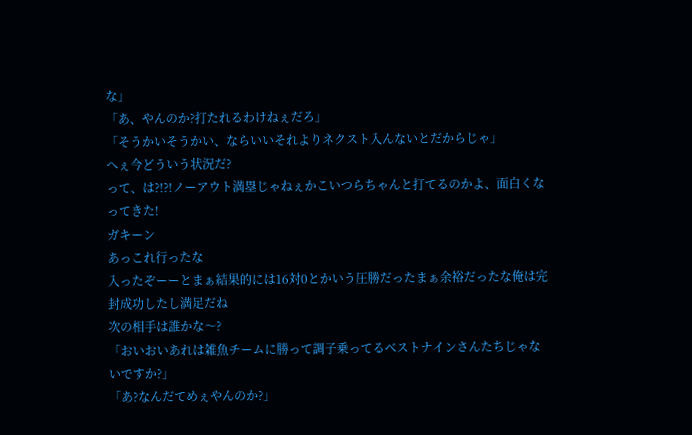な」
「あ、やんのか?打たれるわけねぇだろ」
「そうかいそうかい、ならいいそれよりネクスト入んないとだからじゃ」
へぇ今どういう状況だ?
って、は?!?!ノーアウト満塁じゃねぇかこいつらちゃんと打てるのかよ、面白くなってきた!
ガキーン
あっこれ行ったな
入ったぞーーとまぁ結果的には16対0とかいう圧勝だったまぁ余裕だったな俺は完封成功したし満足だね
次の相手は誰かな〜?
「おいおいあれは雑魚チームに勝って調子乗ってるベストナインさんたちじゃないですか?」
「あ?なんだてめぇやんのか?」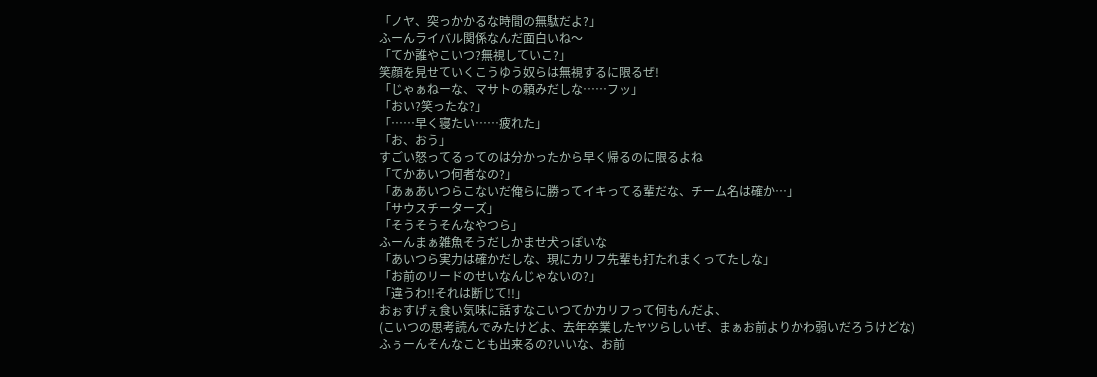「ノヤ、突っかかるな時間の無駄だよ?」
ふーんライバル関係なんだ面白いね〜
「てか誰やこいつ?無視していこ?」
笑顔を見せていくこうゆう奴らは無視するに限るぜ!
「じゃぁねーな、マサトの頼みだしな……フッ」
「おい?笑ったな?」
「……早く寝たい……疲れた」
「お、おう」
すごい怒ってるってのは分かったから早く帰るのに限るよね
「てかあいつ何者なの?」
「あぁあいつらこないだ俺らに勝ってイキってる輩だな、チーム名は確か…」
「サウスチーターズ」
「そうそうそんなやつら」
ふーんまぁ雑魚そうだしかませ犬っぽいな
「あいつら実力は確かだしな、現にカリフ先輩も打たれまくってたしな」
「お前のリードのせいなんじゃないの?」
「違うわ!!それは断じて!!」
おぉすげぇ食い気味に話すなこいつてかカリフって何もんだよ、
(こいつの思考読んでみたけどよ、去年卒業したヤツらしいぜ、まぁお前よりかわ弱いだろうけどな)
ふぅーんそんなことも出来るの?いいな、お前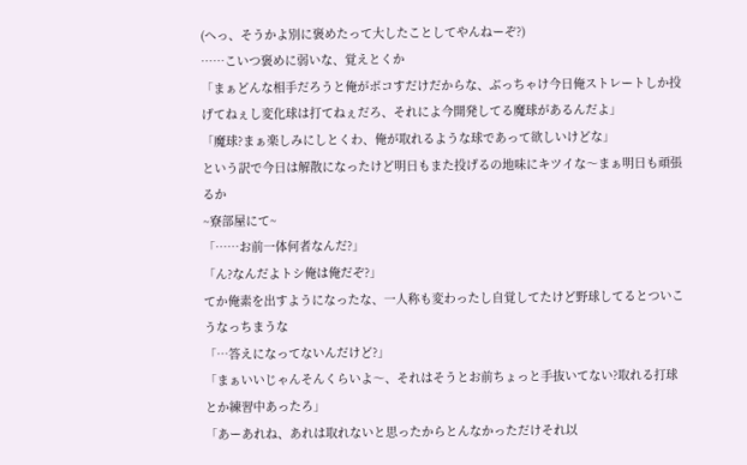(へっ、そうかよ別に褒めたって大したことしてやんねーぞ?)
……こいつ褒めに弱いな、覚えとくか
「まぁどんな相手だろうと俺がボコすだけだからな、ぶっちゃけ今日俺ストレートしか投げてねぇし変化球は打てねぇだろ、それによ今開発してる魔球があるんだよ」
「魔球?まぁ楽しみにしとくわ、俺が取れるような球であって欲しいけどな」
という訳で今日は解散になったけど明日もまた投げるの地味にキツイな〜まぁ明日も頑張るか
~寮部屋にて~
「……お前一体何者なんだ?」
「ん?なんだよトシ俺は俺だぞ?」
てか俺素を出すようになったな、一人称も変わったし自覚してたけど野球してるとついこうなっちまうな
「…答えになってないんだけど?」
「まぁいいじゃんそんくらいよ〜、それはそうとお前ちょっと手抜いてない?取れる打球とか練習中あったろ」
「あーあれね、あれは取れないと思ったからとんなかっただけそれ以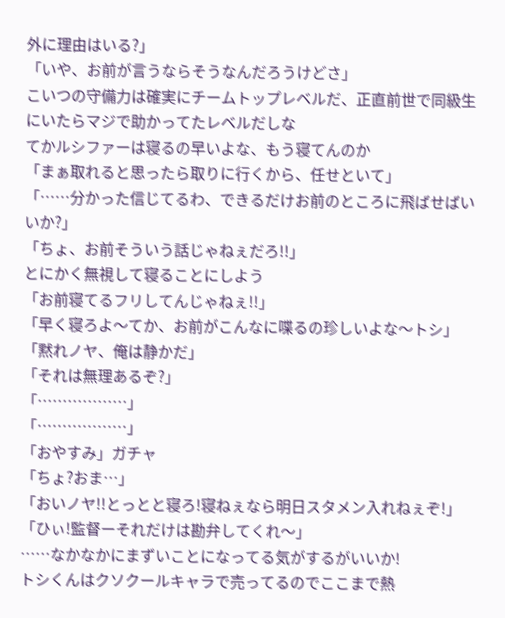外に理由はいる?」
「いや、お前が言うならそうなんだろうけどさ」
こいつの守備力は確実にチームトップレベルだ、正直前世で同級生にいたらマジで助かってたレベルだしな
てかルシファーは寝るの早いよな、もう寝てんのか
「まぁ取れると思ったら取りに行くから、任せといて」
「……分かった信じてるわ、できるだけお前のところに飛ばせばいいか?」
「ちょ、お前そういう話じゃねぇだろ!!」
とにかく無視して寝ることにしよう
「お前寝てるフリしてんじゃねぇ!!」
「早く寝ろよ〜てか、お前がこんなに喋るの珍しいよな〜トシ」
「黙れノヤ、俺は静かだ」
「それは無理あるぞ?」
「………………」
「………………」
「おやすみ」ガチャ
「ちょ?おま…」
「おいノヤ!!とっとと寝ろ!寝ねぇなら明日スタメン入れねぇぞ!」
「ひぃ!監督ーそれだけは勘弁してくれ〜」
……なかなかにまずいことになってる気がするがいいか!
トシくんはクソクールキャラで売ってるのでここまで熱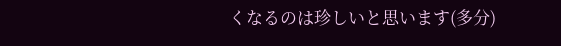くなるのは珍しいと思います(多分)